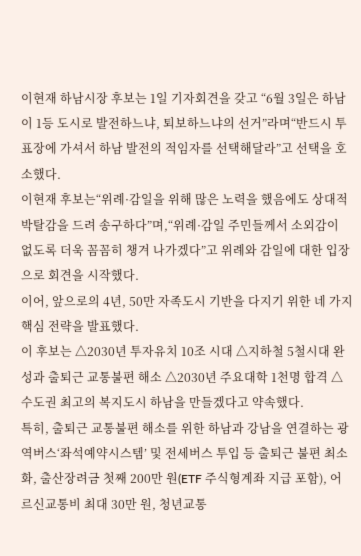이현재 하남시장 후보는 1일 기자회견을 갖고 “6월 3일은 하남이 1등 도시로 발전하느냐, 퇴보하느냐의 선거”라며“반드시 투표장에 가셔서 하남 발전의 적임자를 선택해달라”고 선택을 호소했다.
이현재 후보는“위례·감일을 위해 많은 노력을 했음에도 상대적 박탈감을 드려 송구하다”며,“위례·감일 주민들께서 소외감이 없도록 더욱 꼼꼼히 챙겨 나가겠다”고 위례와 감일에 대한 입장으로 회견을 시작했다.
이어, 앞으로의 4년, 50만 자족도시 기반을 다지기 위한 네 가지 핵심 전략을 발표했다.
이 후보는 △2030년 투자유치 10조 시대 △지하철 5철시대 완성과 출퇴근 교통불편 해소 △2030년 주요대학 1천명 합격 △수도권 최고의 복지도시 하남을 만들겠다고 약속했다.
특히, 출퇴근 교통불편 해소를 위한 하남과 강남을 연결하는 광역버스‘좌석예약시스템’ 및 전세버스 투입 등 출퇴근 불편 최소화, 출산장려금 첫째 200만 원(ETF 주식형계좌 지급 포함), 어르신교통비 최대 30만 원, 청년교통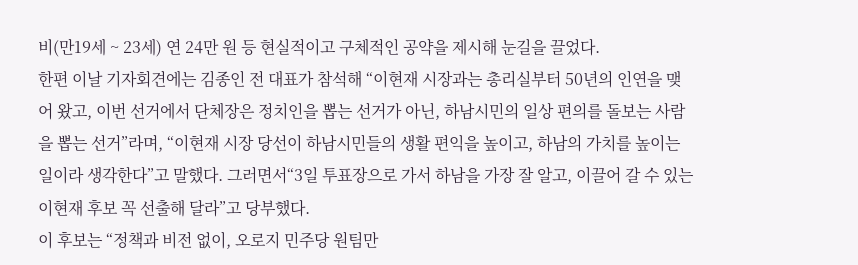비(만19세 ~ 23세) 연 24만 원 등 현실적이고 구체적인 공약을 제시해 눈길을 끌었다.
한편 이날 기자회견에는 김종인 전 대표가 참석해 “이현재 시장과는 총리실부터 50년의 인연을 맺어 왔고, 이번 선거에서 단체장은 정치인을 뽑는 선거가 아닌, 하남시민의 일상 편의를 돌보는 사람을 뽑는 선거”라며, “이현재 시장 당선이 하남시민들의 생활 편익을 높이고, 하남의 가치를 높이는 일이라 생각한다”고 말했다. 그러면서“3일 투표장으로 가서 하남을 가장 잘 알고, 이끌어 갈 수 있는 이현재 후보 꼭 선출해 달라”고 당부했다.
이 후보는 “정책과 비전 없이, 오로지 민주당 원팀만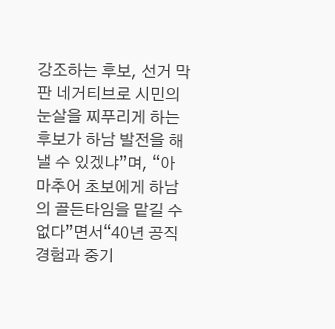강조하는 후보, 선거 막판 네거티브로 시민의 눈살을 찌푸리게 하는 후보가 하남 발전을 해낼 수 있겠냐”며, “아마추어 초보에게 하남의 골든타임을 맡길 수 없다”면서“40년 공직경험과 중기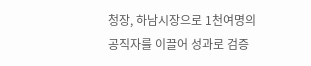청장, 하남시장으로 1천여명의 공직자를 이끌어 성과로 검증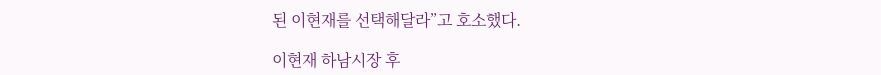된 이현재를 선택해달라”고 호소했다.

이현재 하남시장 후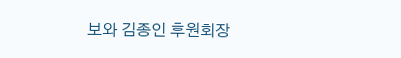보와 김종인 후원회장